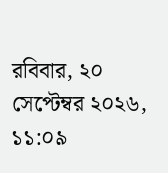রবিবার, ২০ সেপ্টেম্বর ২০২৬, ১১:০৯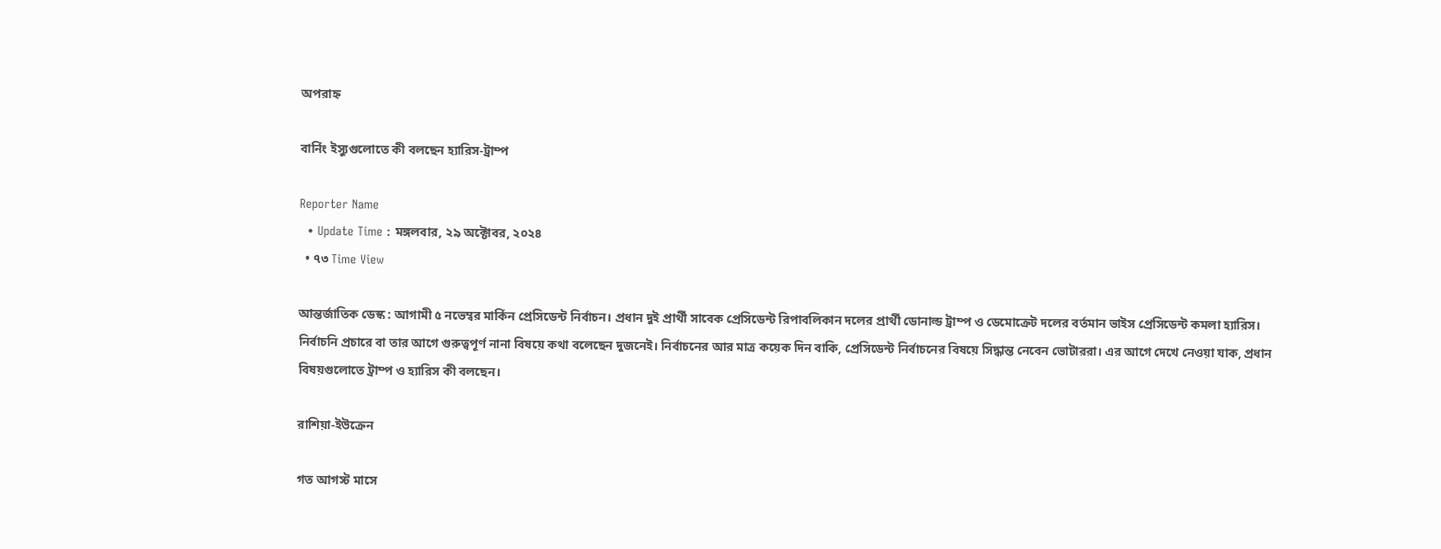অপরাহ্ন

বার্নিং ইস্যুগুলোতে কী বলছেন হ্যারিস-ট্রাম্প

Reporter Name
  • Update Time : মঙ্গলবার, ২৯ অক্টোবর, ২০২৪
  • ৭৩ Time View

আন্তর্জাতিক ডেস্ক : আগামী ৫ নভেম্বর মার্কিন প্রেসিডেন্ট নির্বাচন। প্রধান দুই প্রার্থী সাবেক প্রেসিডেন্ট রিপাবলিকান দলের প্রার্থী ডোনাল্ড ট্রাম্প ও ডেমোক্রেট দলের বর্তমান ভাইস প্রেসিডেন্ট কমলা হ্যারিস। নির্বাচনি প্রচারে বা তার আগে গুরুত্বপূর্ণ নানা বিষয়ে কথা বলেছেন দুজনেই। নির্বাচনের আর মাত্র কয়েক দিন বাকি, প্রেসিডেন্ট নির্বাচনের বিষয়ে সিদ্ধান্ত নেবেন ভোটাররা। এর আগে দেখে নেওয়া যাক, প্রধান বিষয়গুলোতে ট্রাম্প ও হ্যারিস কী বলছেন।

রাশিয়া-ইউক্রেন

গত আগস্ট মাসে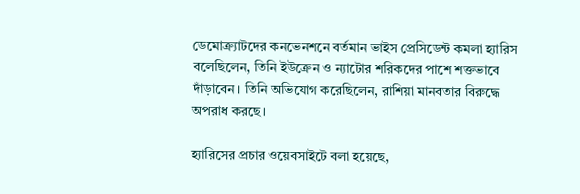ডেমোক্র্যাটদের কনভেনশনে বর্তমান ভাইস প্রেসিডেন্ট কমলা হ্যারিস বলেছিলেন, তিনি ইউক্রেন ও ন্যাটোর শরিকদের পাশে শক্তভাবে দাঁড়াবেন। তিনি অভিযোগ করেছিলেন, রাশিয়া মানবতার বিরুদ্ধে অপরাধ করছে।

হ্যারিসের প্রচার ওয়েবসাইটে বলা হয়েছে,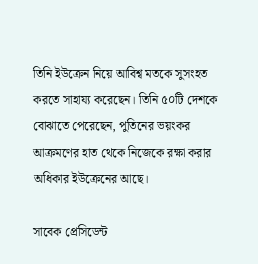তিনি ইউক্রেন নিয়ে আবিশ্ব মতকে সুসংহত করতে সাহায্য করেছেন। তিনি ৫০টি দেশকে বোঝাতে পেরেছেন, পুতিনের ভয়ংকর আক্রমণের হাত থেকে নিজেকে রক্ষা করার অধিকার ইউক্রেনের আছে।

সাবেক প্রেসিডেন্ট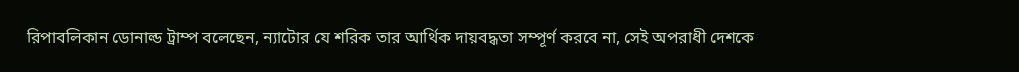রিপাবলিকান ডোনাল্ড ট্রাম্প বলেছেন, ন্যাটোর যে শরিক তার আর্থিক দায়বদ্ধতা সম্পূর্ণ করবে না, সেই অপরাধী দেশকে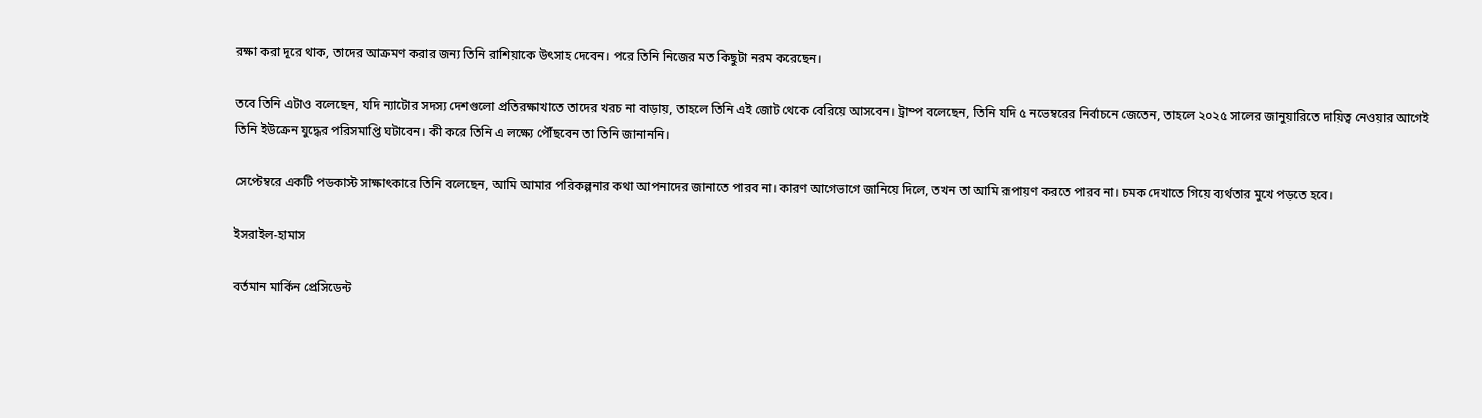রক্ষা করা দূরে থাক, তাদের আক্রমণ করার জন্য তিনি রাশিয়াকে উৎসাহ দেবেন। পরে তিনি নিজের মত কিছুটা নরম করেছেন।

তবে তিনি এটাও বলেছেন, যদি ন্যাটোর সদস্য দেশগুলো প্রতিরক্ষাখাতে তাদের খরচ না বাড়ায়, তাহলে তিনি এই জোট থেকে বেরিয়ে আসবেন। ট্রাম্প বলেছেন, তিনি যদি ৫ নভেম্বরের নির্বাচনে জেতেন, তাহলে ২০২৫ সালের জানুয়ারিতে দায়িত্ব নেওয়ার আগেই তিনি ইউক্রেন যুদ্ধের পরিসমাপ্তি ঘটাবেন। কী করে তিনি এ লক্ষ্যে পৌঁছবেন তা তিনি জানাননি।

সেপ্টেম্বরে একটি পডকাস্ট সাক্ষাৎকারে তিনি বলেছেন, আমি আমার পরিকল্পনার কথা আপনাদের জানাতে পারব না। কারণ আগেভাগে জানিয়ে দিলে, তখন তা আমি রূপায়ণ করতে পারব না। চমক দেখাতে গিয়ে ব্যর্থতার মুখে পড়তে হবে।

ইসরাইল-হামাস

বর্তমান মার্কিন প্রেসিডেন্ট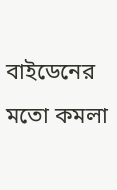বাইডেনের মতো কমলা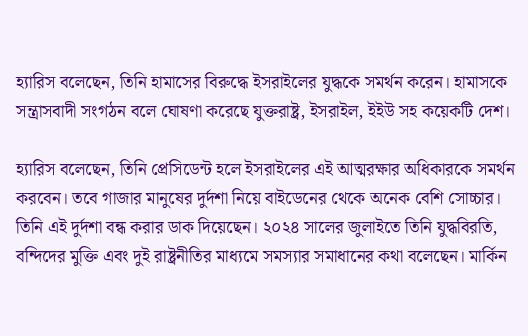হ্যারিস বলেছেন, তিনি হামাসের বিরুদ্ধে ইসরাইলের যুদ্ধকে সমর্থন করেন। হামাসকে সন্ত্রাসবাদী সংগঠন বলে ঘোষণা করেছে যুক্তরাষ্ট্র, ইসরাইল, ইইউ সহ কয়েকটি দেশ।

হ্যারিস বলেছেন, তিনি প্রেসিডেন্ট হলে ইসরাইলের এই আত্মরক্ষার অধিকারকে সমর্থন করবেন। তবে গাজার মানুষের দুর্দশা নিয়ে বাইডেনের থেকে অনেক বেশি সোচ্চার। তিনি এই দুর্দশা বন্ধ করার ডাক দিয়েছেন। ২০২৪ সালের জুলাইতে তিনি যুদ্ধবিরতি, বন্দিদের মুক্তি এবং দুই রাষ্ট্রনীতির মাধ্যমে সমস্যার সমাধানের কথা বলেছেন। মার্কিন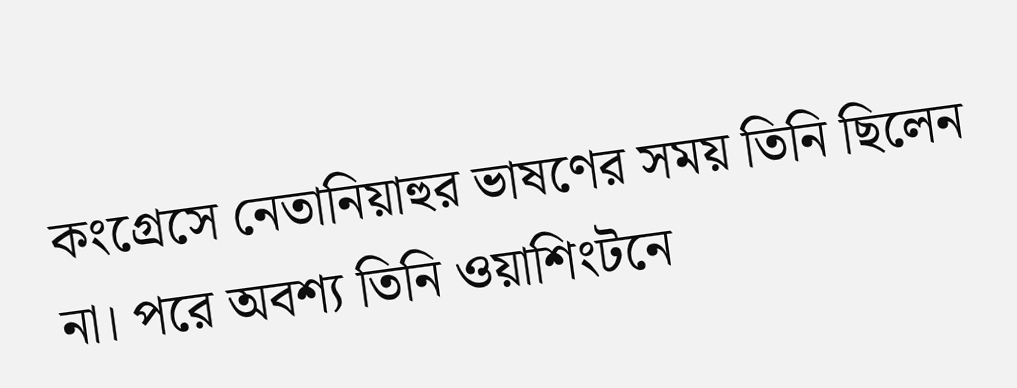কংগ্রেসে নেতানিয়াহুর ভাষণের সময় তিনি ছিলেন না। পরে অবশ্য তিনি ওয়াশিংটনে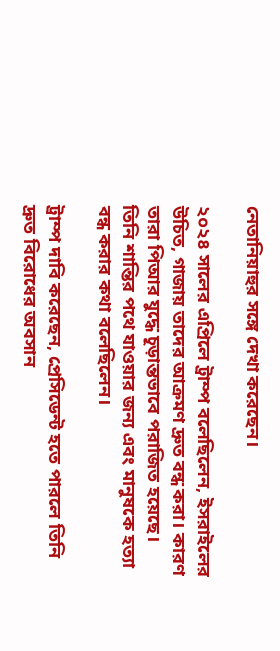নেতানিয়াহুর সঙ্গে দেখা করেছেন।

২০২৪ সালের এপ্রিলে ট্রাম্প বলেছিলেন, ইসরাইলের উচিত, গাজায় তাদের আক্রমণ দ্রুত বন্ধ করা। কারণ তারা পিআর যুদ্ধে চূড়ান্তভাবে পরাজিত হয়েছে।  তিনি শান্তির পথে যাওয়ার জন্য এবং মানুষকে হত্যা বন্ধ করার কথা বলেছিলেন।

ট্রাম্প দাবি করেছেন, প্রেসিডেন্ট হতে পারলে তিনি দ্রুত বিরোধের অবসান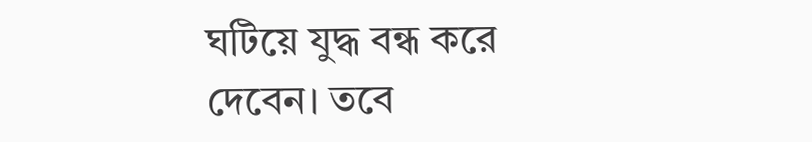ঘটিয়ে যুদ্ধ বন্ধ করে দেবেন। তবে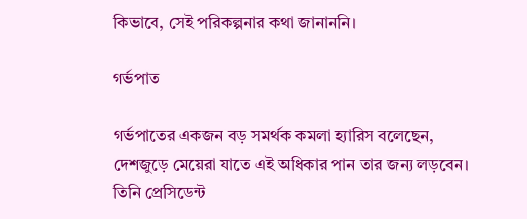কিভাবে, সেই পরিকল্পনার কথা জানাননি।

গর্ভপাত

গর্ভপাতের একজন বড় সমর্থক কমলা হ্যারিস বলেছেন, দেশজুড়ে মেয়েরা যাতে এই অধিকার পান তার জন্য লড়বেন। তিনি প্রেসিডেন্ট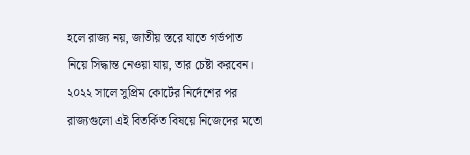হলে রাজ্য নয়, জাতীয় স্তরে যাতে গর্ভপাত নিয়ে সিদ্ধান্ত নেওয়া যায়, তার চেষ্টা করবেন। ২০২২ সালে সুপ্রিম কোর্টের নির্দেশের পর রাজ্যগুলো এই বিতর্কিত বিষয়ে নিজেদের মতো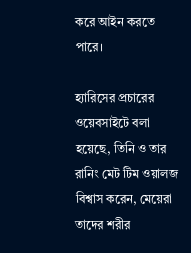করে আইন করতে পারে।

হ্যারিসের প্রচারের ওয়েবসাইটে বলা হয়েছে, তিনি ও তার রানিং মেট টিম ওয়ালজ বিশ্বাস করেন, মেয়েরা তাদের শরীর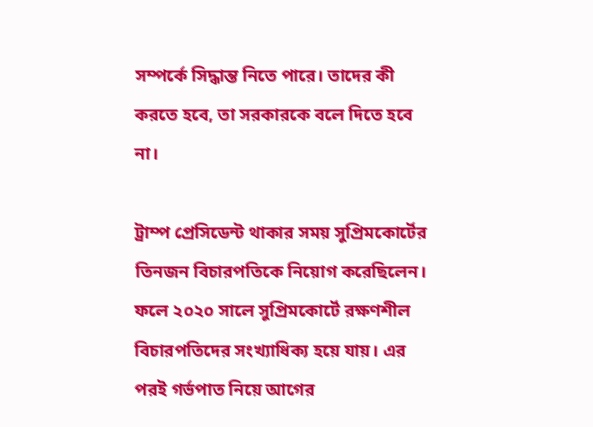সম্পর্কে সিদ্ধান্ত নিতে পারে। তাদের কী করতে হবে, তা সরকারকে বলে দিতে হবে না।

ট্রাম্প প্রেসিডেন্ট থাকার সময় সুপ্রিমকোর্টের তিনজন বিচারপতিকে নিয়োগ করেছিলেন। ফলে ২০২০ সালে সুপ্রিমকোর্টে রক্ষণশীল বিচারপতিদের সংখ্যাধিক্য হয়ে যায়। এর পরই গর্ভপাত নিয়ে আগের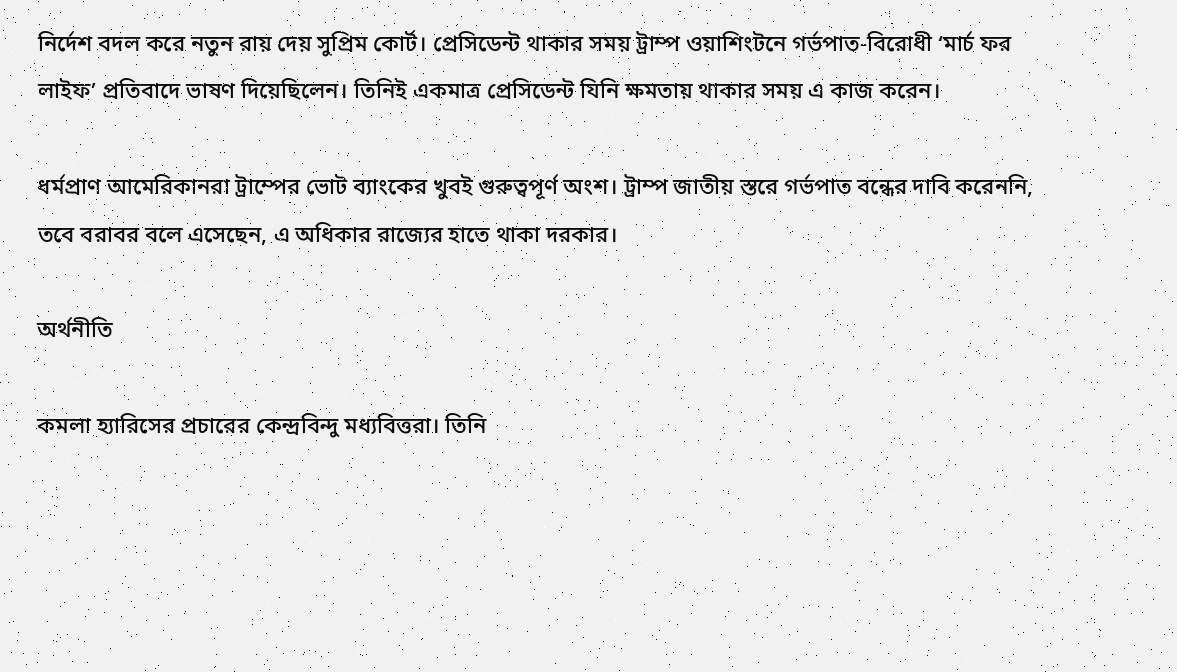নির্দেশ বদল করে নতুন রায় দেয় সুপ্রিম কোর্ট। প্রেসিডেন্ট থাকার সময় ট্রাম্প ওয়াশিংটনে গর্ভপাত-বিরোধী ‘মার্চ ফর লাইফ’ প্রতিবাদে ভাষণ দিয়েছিলেন। তিনিই একমাত্র প্রেসিডেন্ট যিনি ক্ষমতায় থাকার সময় এ কাজ করেন।

ধর্মপ্রাণ আমেরিকানরা ট্রাম্পের ভোট ব্যাংকের খুবই গুরুত্বপূর্ণ অংশ। ট্রাম্প জাতীয় স্তরে গর্ভপাত বন্ধের দাবি করেননি, তবে বরাবর বলে এসেছেন, এ অধিকার রাজ্যের হাতে থাকা দরকার।

অর্থনীতি

কমলা হ্যারিসের প্রচারের কেন্দ্রবিন্দু মধ্যবিত্তরা। তিনি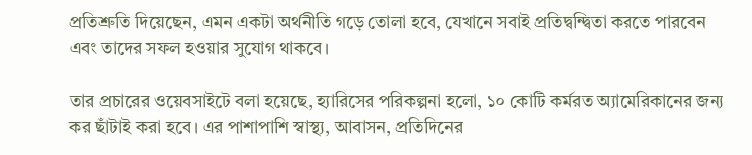প্রতিশ্রুতি দিয়েছেন, এমন একটা অর্থনীতি গড়ে তোলা হবে, যেখানে সবাই প্রতিদ্বন্দ্বিতা করতে পারবেন এবং তাদের সফল হওয়ার সুযোগ থাকবে।

তার প্রচারের ওয়েবসাইটে বলা হয়েছে, হ্যারিসের পরিকল্পনা হলো, ১০ কোটি কর্মরত অ্যামেরিকানের জন্য কর ছাঁটাই করা হবে। এর পাশাপাশি স্বাস্থ্য, আবাসন, প্রতিদিনের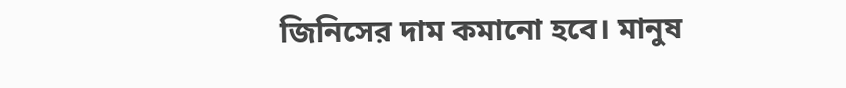জিনিসের দাম কমানো হবে। মানুষ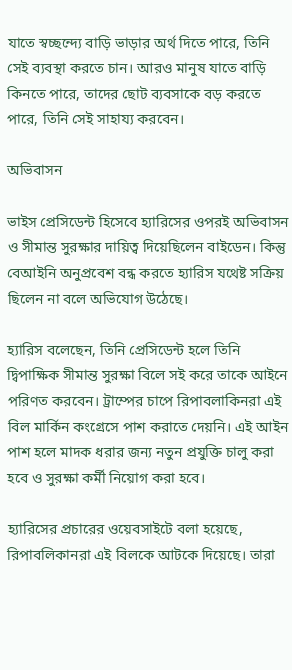যাতে স্বচ্ছন্দ্যে বাড়ি ভাড়ার অর্থ দিতে পারে, তিনি সেই ব্যবস্থা করতে চান। আরও মানুষ যাতে বাড়ি কিনতে পারে, তাদের ছোট ব্যবসাকে বড় করতে পারে, তিনি সেই সাহায্য করবেন।

অভিবাসন

ভাইস প্রেসিডেন্ট হিসেবে হ্যারিসের ওপরই অভিবাসন ও সীমান্ত সুরক্ষার দায়িত্ব দিয়েছিলেন বাইডেন। কিন্তু বেআইনি অনুপ্রবেশ বন্ধ করতে হ্যারিস যথেষ্ট সক্রিয় ছিলেন না বলে অভিযোগ উঠেছে।

হ্যারিস বলেছেন, তিনি প্রেসিডেন্ট হলে তিনি দ্বিপাক্ষিক সীমান্ত সুরক্ষা বিলে সই করে তাকে আইনে পরিণত করবেন। ট্রাম্পের চাপে রিপাবলাকিনরা এই বিল মার্কিন কংগ্রেসে পাশ করাতে দেয়নি। এই আইন পাশ হলে মাদক ধরার জন্য নতুন প্রযুক্তি চালু করা হবে ও সুরক্ষা কর্মী নিয়োগ করা হবে।

হ্যারিসের প্রচারের ওয়েবসাইটে বলা হয়েছে, রিপাবলিকানরা এই বিলকে আটকে দিয়েছে। তারা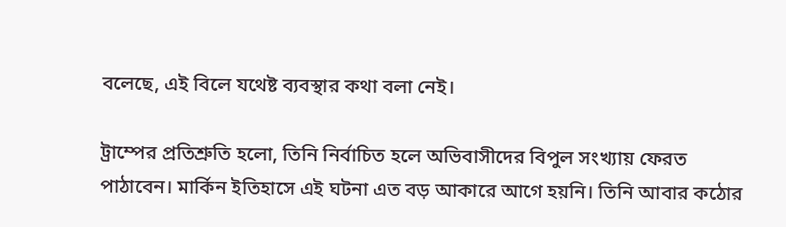বলেছে, এই বিলে যথেষ্ট ব্যবস্থার কথা বলা নেই।

ট্রাম্পের প্রতিশ্রুতি হলো, তিনি নির্বাচিত হলে অভিবাসীদের বিপুল সংখ্যায় ফেরত পাঠাবেন। মার্কিন ইতিহাসে এই ঘটনা এত বড় আকারে আগে হয়নি। তিনি আবার কঠোর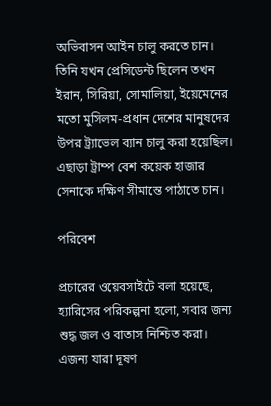অভিবাসন আইন চালু করতে চান। তিনি যখন প্রেসিডেন্ট ছিলেন তখন ইরান, সিরিয়া, সোমালিয়া, ইয়েমেনের মতো মুসিলম-প্রধান দেশের মানুষদের উপর ট্র্যাভেল ব্যান চালু করা হয়েছিল। এছাড়া ট্রাম্প বেশ কয়েক হাজার সেনাকে দক্ষিণ সীমান্তে পাঠাতে চান।

পরিবেশ

প্রচারের ওয়েবসাইটে বলা হয়েছে, হ্যারিসের পরিকল্পনা হলো, সবার জন্য শুদ্ধ জল ও বাতাস নিশ্চিত করা। এজন্য যারা দূষণ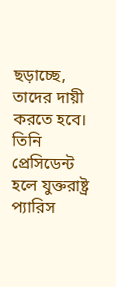ছড়াচ্ছে, তাদের দায়ী করতে হবে। তিনি প্রেসিডেন্ট হলে যুক্তরাষ্ট্র প্যারিস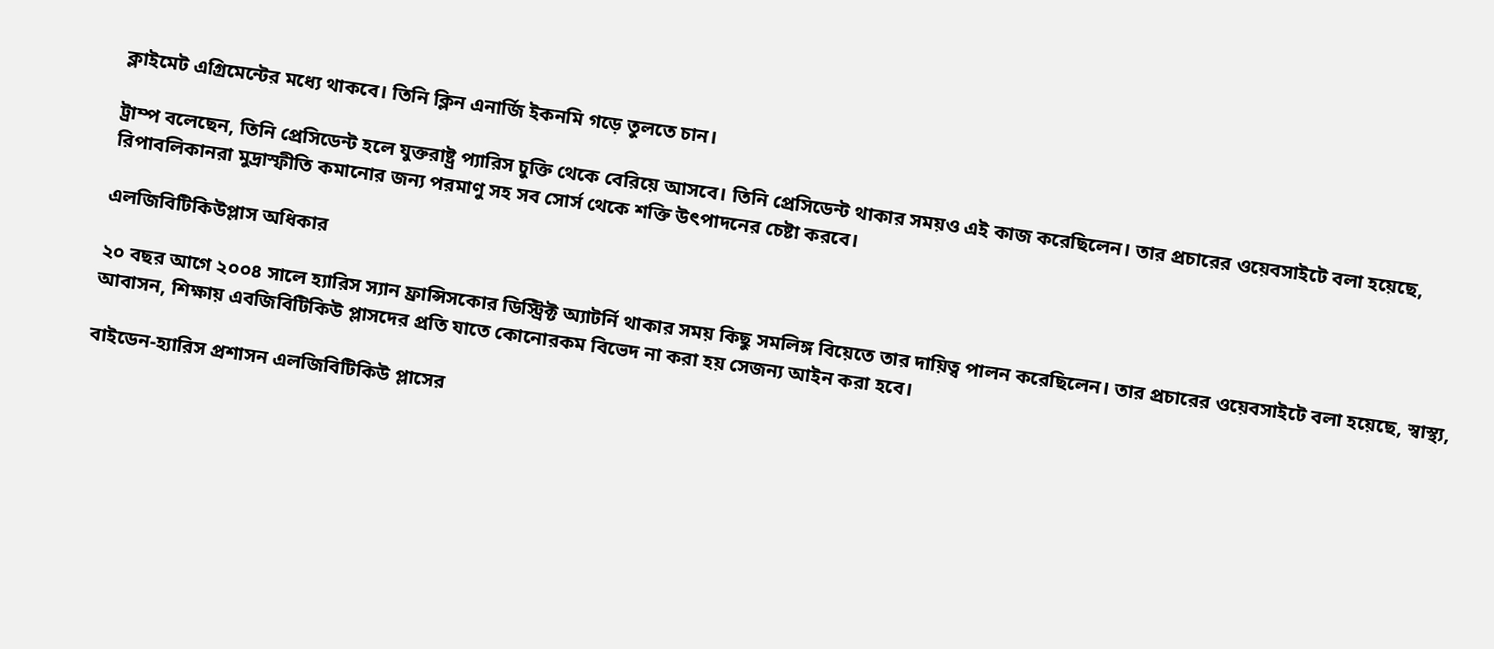ক্লাইমেট এগ্রিমেন্টের মধ্যে থাকবে। তিনি ক্লিন এনার্জি ইকনমি গড়ে তুলতে চান।

ট্রাম্প বলেছেন, তিনি প্রেসিডেন্ট হলে যুক্তরাষ্ট্র প্যারিস চুক্তি থেকে বেরিয়ে আসবে। তিনি প্রেসিডেন্ট থাকার সময়ও এই কাজ করেছিলেন। তার প্রচারের ওয়েবসাইটে বলা হয়েছে, রিপাবলিকানরা মুদ্রাস্ফীতি কমানোর জন্য পরমাণু সহ সব সোর্স থেকে শক্তি উৎপাদনের চেষ্টা করবে।

এলজিবিটিকিউপ্লাস অধিকার

২০ বছর আগে ২০০৪ সালে হ্যারিস স্যান ফ্রান্সিসকোর ডিস্ট্রিক্ট অ্যাটর্নি থাকার সময় কিছু সমলিঙ্গ বিয়েতে তার দায়িত্ব পালন করেছিলেন। তার প্রচারের ওয়েবসাইটে বলা হয়েছে, স্বাস্থ্য, আবাসন, শিক্ষায় এবজিবিটিকিউ প্লাসদের প্রতি যাতে কোনোরকম বিভেদ না করা হয় সেজন্য আইন করা হবে।

বাইডেন-হ্যারিস প্রশাসন এলজিবিটিকিউ প্লাসের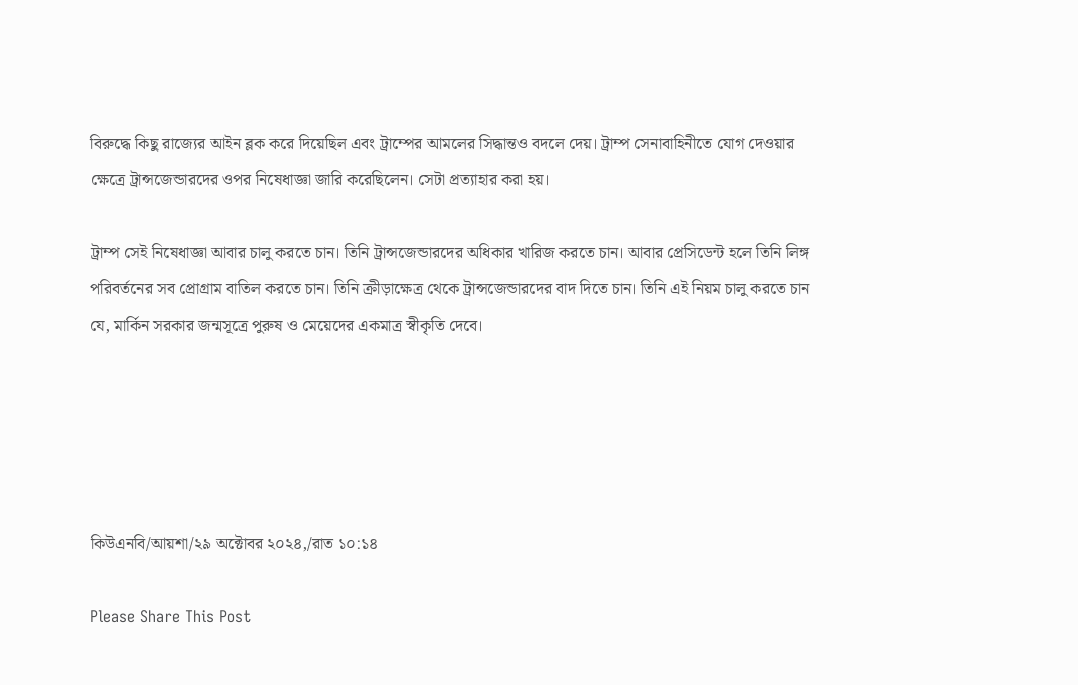বিরুদ্ধে কিছু রাজ্যের আইন ব্লক করে দিয়েছিল এবং ট্রাম্পের আমলের সিদ্ধান্তও বদলে দেয়। ট্রাম্প সেনাবাহিনীতে যোগ দেওয়ার ক্ষেত্রে ট্রান্সজেন্ডারদের ওপর নিষেধাজ্ঞা জারি করেছিলেন। সেটা প্রত্যাহার করা হয়।

ট্রাম্প সেই নিষেধাজ্ঞা আবার চালু করতে চান। তিনি ট্রান্সজেন্ডারদের অধিকার খারিজ করতে চান। আবার প্রেসিডেন্ট হলে তিনি লিঙ্গ পরিবর্তনের সব প্রোগ্রাম বাতিল করতে চান। তিনি ক্রীড়াক্ষেত্র থেকে ট্রান্সজেন্ডারদের বাদ দিতে চান। তিনি এই নিয়ম চালু করতে চান যে, মার্কিন সরকার জন্মসূত্রে পুরুষ ও মেয়েদের একমাত্র স্বীকৃতি দেবে।





কিউএনবি/আয়শা/২৯ অক্টোবর ২০২৪,/রাত ১০:১৪

Please Share This Post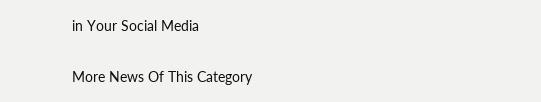in Your Social Media

More News Of This Category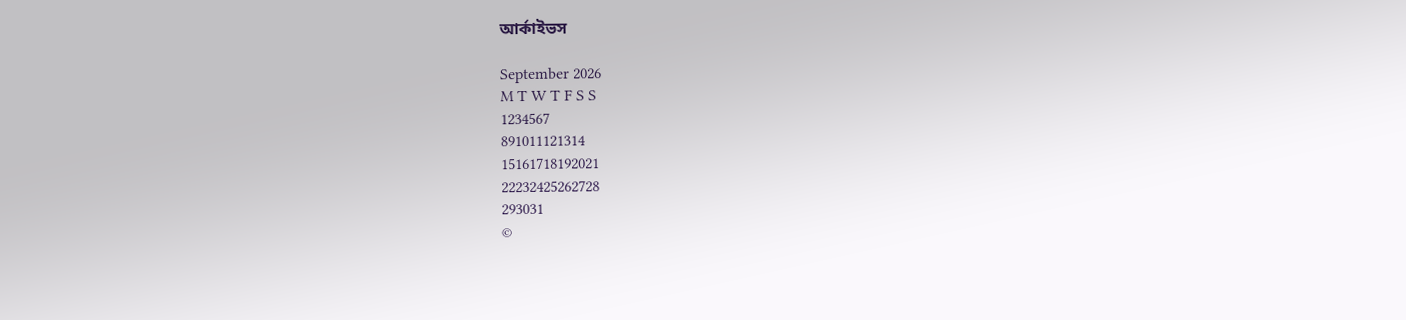আর্কাইভস

September 2026
M T W T F S S
1234567
891011121314
15161718192021
22232425262728
293031
©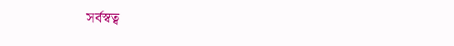সর্বস্বত্ব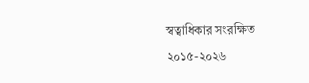স্বত্বাধিকার সংরক্ষিত ২০১৫-২০২৬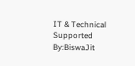IT & Technical Supported By:BiswaJit